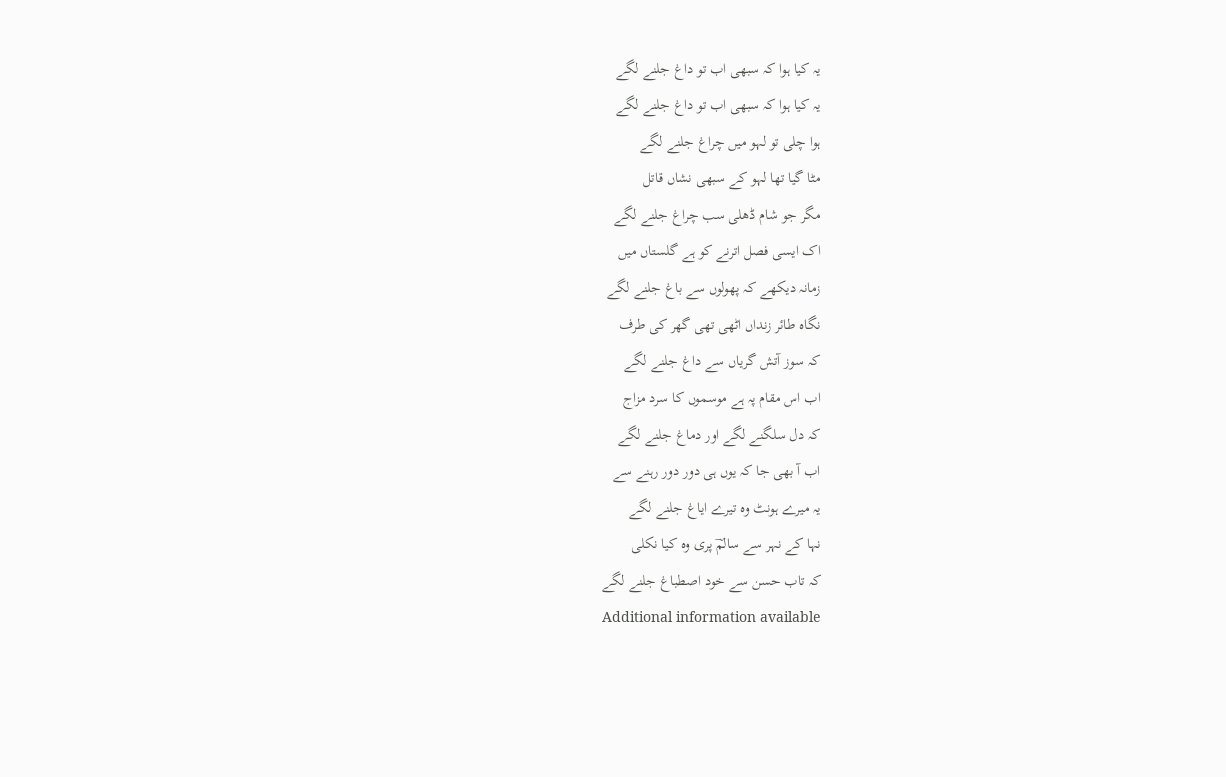یہ کیا ہوا کہ سبھی اب تو داغ جلنے لگے
یہ کیا ہوا کہ سبھی اب تو داغ جلنے لگے
ہوا چلی تو لہو میں چراغ جلنے لگے
مٹا گیا تھا لہو کے سبھی نشاں قاتل
مگر جو شام ڈھلی سب چراغ جلنے لگے
اک ایسی فصل اترنے کو ہے گلستاں میں
زمانہ دیکھے کہ پھولوں سے باغ جلنے لگے
نگاہ طائر زنداں اٹھی تھی گھر کی طرف
کہ سوز آتش گریاں سے داغ جلنے لگے
اب اس مقام پہ ہے موسموں کا سرد مزاج
کہ دل سلگنے لگے اور دماغ جلنے لگے
اب آ بھی جا کہ یوں ہی دور دور رہنے سے
یہ میرے ہونٹ وہ تیرے ایاغ جلنے لگے
نہا کے نہر سے سالمؔ پری وہ کیا نکلی
کہ تاب حسن سے خود اصطباغ جلنے لگے
Additional information available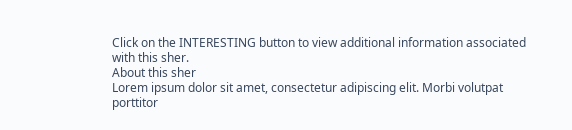Click on the INTERESTING button to view additional information associated with this sher.
About this sher
Lorem ipsum dolor sit amet, consectetur adipiscing elit. Morbi volutpat porttitor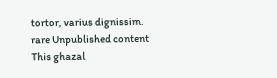tortor, varius dignissim.
rare Unpublished content
This ghazal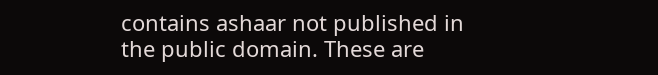contains ashaar not published in the public domain. These are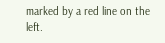marked by a red line on the left.